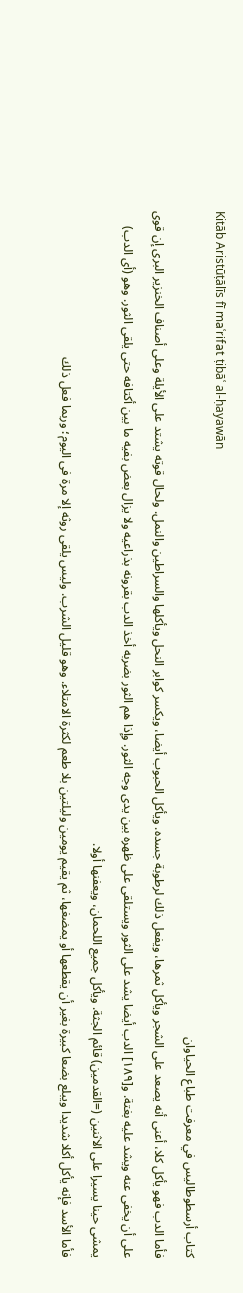Kitāb Aristūṭālīs fī maʿrifat ṭibāʿ al-ḥayawān
كتاب أرسطوطاليس في معرفت طباع الحياوان
فأما الدب فهو يأكل كلا، أعنى أنه يصعد على الشجر ويأكل ثمرها، ويفعل ذلك لرطوبة جسده. ويأكل الحبوب أيضا، ويكسر كوابر النحل ويأكلها والسراطين والنمل. ولحال قوته يشتد على الأيلة وعلى أصناف الخنزير البرى إن قوى على أن يخفى عنه ويشد عليه بغتة. و[١٨٩] الدب أيضا يشد على الثور ويستلقى على ظهره بين يدى وجه الثور. وإذا هم الثور بضربه أخذ الدب بقرونه بذراعيه ولا يزال بعض بفيه ما بين أكتافه حتى يلقى الثور. وهو (أى الدب) يمشى حينا يسيرا على الاثنين (=القدمين) قائم الجثة. ويأكل جميع اللحمان، ويعفنها أولا.
فأما الأسد فإنه يأكل أكلا شديدا ويبلع بضعا كبيرة بغير أن يقطعها أو يمضغها، ثم يقيم يومين وليلتين بلا طعم لكثرة الامتلاء. وهو قليل الشرب. وليس يلقى روثه إلا مرة فى اليوم؛ وربما فعل ذلك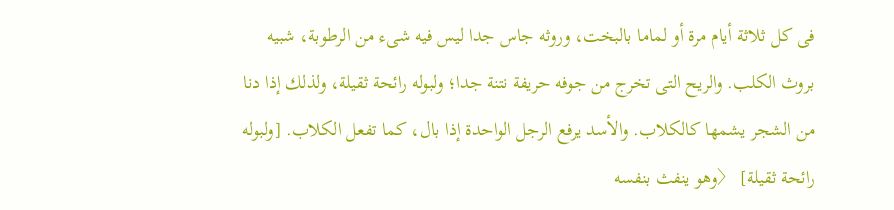فى كل ثلاثة أيام مرة أو لماما بالبخت، وروثه جاس جدا ليس فيه شىء من الرطوبة، شبيه بروث الكلب. والريح التى تخرج من جوفه حريفة نتنة جدا؛ ولبوله رائحة ثقيلة، ولذلك إذا دنا من الشجر يشمها كالكلاب. والأسد يرفع الرجل الواحدة إذا بال، كما تفعل الكلاب. [ولبوله رائحة ثقيلة] 〈وهو ينفث بنفسه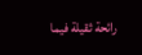رائحة ثقيلة فيما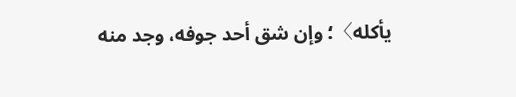يأكله〉؛ وإن شق أحد جوفه، وجد منه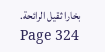بخارا ثقيل الرائحة.
Page 324